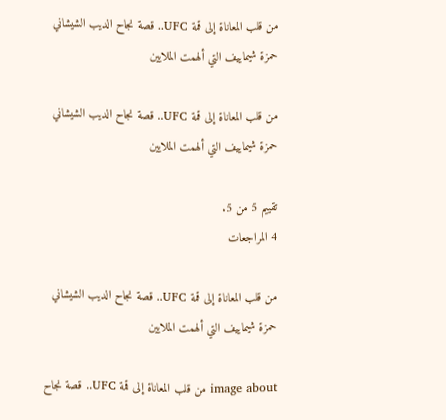من قلب المعاناة إلى قمة UFC.. قصة نجاح الديب الشيشاني حمزة شيماييف التي ألهمت الملايين

من قلب المعاناة إلى قمة UFC.. قصة نجاح الديب الشيشاني حمزة شيماييف التي ألهمت الملايين

تقييم 5 من 5.
4 المراجعات

من قلب المعاناة إلى قمة UFC.. قصة نجاح الديب الشيشاني حمزة شيماييف التي ألهمت الملايين

image about من قلب المعاناة إلى قمة UFC.. قصة نجاح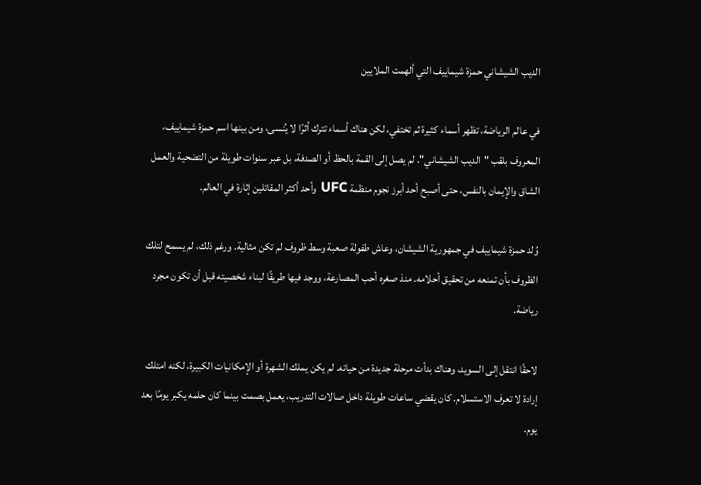الديب الشيشاني حمزة شيماييف التي ألهمت الملايين

في عالم الرياضة، تظهر أسماء كثيرة ثم تختفي، لكن هناك أسماء تترك أثرًا لا يُنسى، ومن بينها اسم حمزة شيماييف، المعروف بلقب "الديب الشيشاني". لم يصل إلى القمة بالحظ أو الصدفة، بل عبر سنوات طويلة من التضحية والعمل الشاق والإيمان بالنفس، حتى أصبح أحد أبرز نجوم منظمة UFC وأحد أكثر المقاتلين إثارة في العالم.

وُلد حمزة شيماييف في جمهورية الشيشان، وعاش طفولة صعبة وسط ظروف لم تكن مثالية. ورغم ذلك، لم يسمح لتلك الظروف بأن تمنعه من تحقيق أحلامه. منذ صغره أحب المصارعة، ووجد فيها طريقًا لبناء شخصيته قبل أن تكون مجرد رياضة.

لاحقًا انتقل إلى السويد، وهناك بدأت مرحلة جديدة من حياته. لم يكن يملك الشهرة أو الإمكانيات الكبيرة، لكنه امتلك إرادة لا تعرف الاستسلام. كان يقضي ساعات طويلة داخل صالات التدريب، يعمل بصمت بينما كان حلمه يكبر يومًا بعد يوم.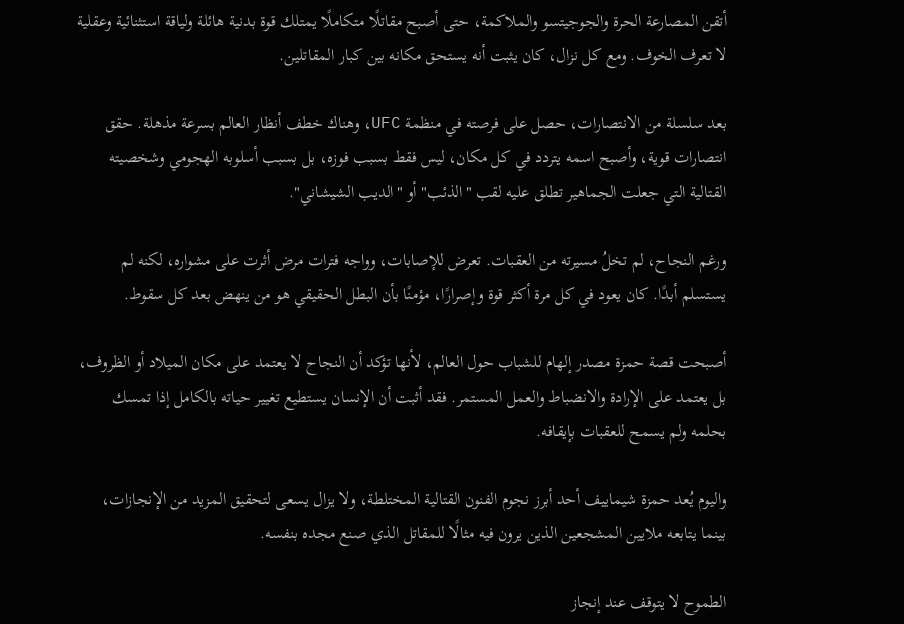أتقن المصارعة الحرة والجوجيتسو والملاكمة، حتى أصبح مقاتلًا متكاملًا يمتلك قوة بدنية هائلة ولياقة استثنائية وعقلية لا تعرف الخوف. ومع كل نزال، كان يثبت أنه يستحق مكانه بين كبار المقاتلين.

بعد سلسلة من الانتصارات، حصل على فرصته في منظمة UFC، وهناك خطف أنظار العالم بسرعة مذهلة. حقق انتصارات قوية، وأصبح اسمه يتردد في كل مكان، ليس فقط بسبب فوزه، بل بسبب أسلوبه الهجومي وشخصيته القتالية التي جعلت الجماهير تطلق عليه لقب "الذئب" أو "الديب الشيشاني".

ورغم النجاح، لم تخلُ مسيرته من العقبات. تعرض للإصابات، وواجه فترات مرض أثرت على مشواره، لكنه لم يستسلم أبدًا. كان يعود في كل مرة أكثر قوة وإصرارًا، مؤمنًا بأن البطل الحقيقي هو من ينهض بعد كل سقوط.

أصبحت قصة حمزة مصدر إلهام للشباب حول العالم، لأنها تؤكد أن النجاح لا يعتمد على مكان الميلاد أو الظروف، بل يعتمد على الإرادة والانضباط والعمل المستمر. فقد أثبت أن الإنسان يستطيع تغيير حياته بالكامل إذا تمسك بحلمه ولم يسمح للعقبات بإيقافه.

واليوم يُعد حمزة شيماييف أحد أبرز نجوم الفنون القتالية المختلطة، ولا يزال يسعى لتحقيق المزيد من الإنجازات، بينما يتابعه ملايين المشجعين الذين يرون فيه مثالًا للمقاتل الذي صنع مجده بنفسه.

الطموح لا يتوقف عند إنجاز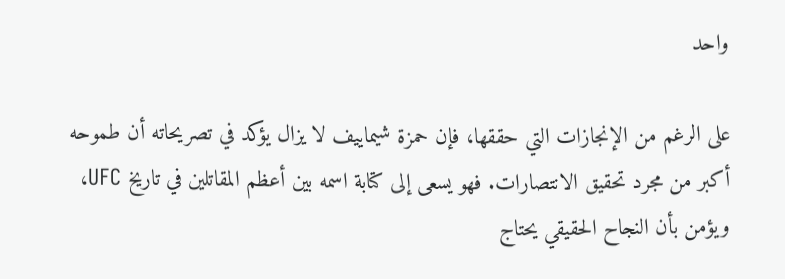واحد

على الرغم من الإنجازات التي حققها، فإن حمزة شيماييف لا يزال يؤكد في تصريحاته أن طموحه أكبر من مجرد تحقيق الانتصارات. فهو يسعى إلى كتابة اسمه بين أعظم المقاتلين في تاريخ UFC، ويؤمن بأن النجاح الحقيقي يحتاج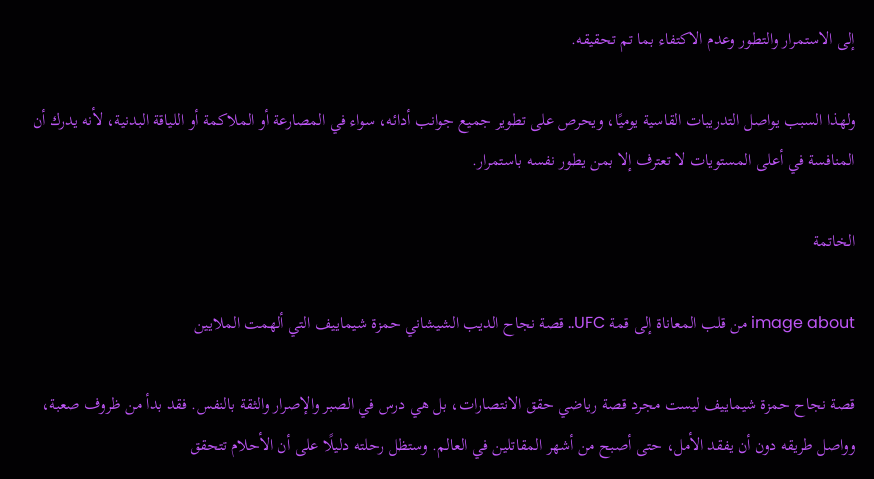إلى الاستمرار والتطور وعدم الاكتفاء بما تم تحقيقه.

ولهذا السبب يواصل التدريبات القاسية يوميًا، ويحرص على تطوير جميع جوانب أدائه، سواء في المصارعة أو الملاكمة أو اللياقة البدنية، لأنه يدرك أن المنافسة في أعلى المستويات لا تعترف إلا بمن يطور نفسه باستمرار.

الخاتمة

image about من قلب المعاناة إلى قمة UFC.. قصة نجاح الديب الشيشاني حمزة شيماييف التي ألهمت الملايين

قصة نجاح حمزة شيماييف ليست مجرد قصة رياضي حقق الانتصارات، بل هي درس في الصبر والإصرار والثقة بالنفس. فقد بدأ من ظروف صعبة، وواصل طريقه دون أن يفقد الأمل، حتى أصبح من أشهر المقاتلين في العالم. وستظل رحلته دليلًا على أن الأحلام تتحقق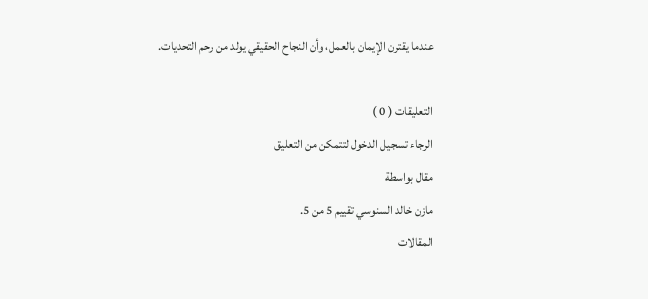عندما يقترن الإيمان بالعمل، وأن النجاح الحقيقي يولد من رحم التحديات.

التعليقات ( 0 )
الرجاء تسجيل الدخول لتتمكن من التعليق
مقال بواسطة
مازن خالد السنوسي تقييم 5 من 5.
المقالات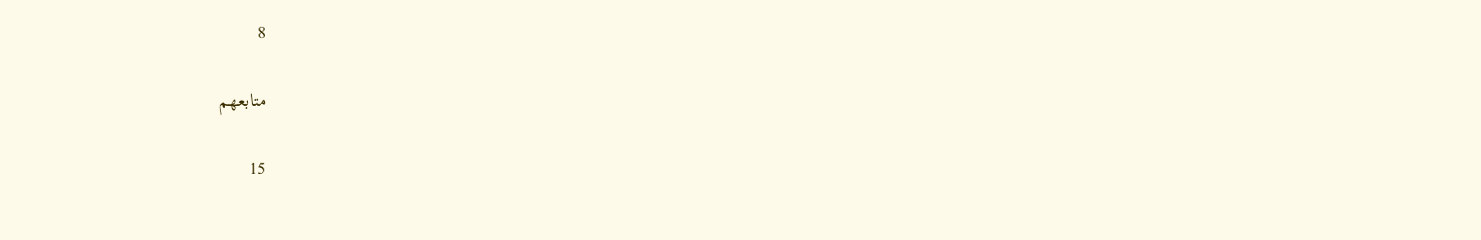8

متابعهم

15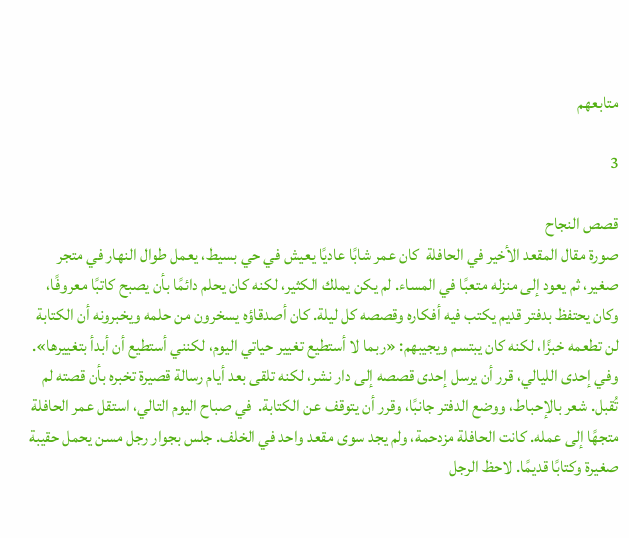متابعهم

3

قصص النجاح
صورة مقال المقعد الأخير في الحافلة  كان عمر شابًا عاديًا يعيش في حي بسيط، يعمل طوال النهار في متجر صغير، ثم يعود إلى منزله متعبًا في المساء. لم يكن يملك الكثير، لكنه كان يحلم دائمًا بأن يصبح كاتبًا معروفًا، وكان يحتفظ بدفتر قديم يكتب فيه أفكاره وقصصه كل ليلة. كان أصدقاؤه يسخرون من حلمه ويخبرونه أن الكتابة لن تطعمه خبزًا، لكنه كان يبتسم ويجيبهم: «ربما لا أستطيع تغيير حياتي اليوم، لكنني أستطيع أن أبدأ بتغييرها». وفي إحدى الليالي، قرر أن يرسل إحدى قصصه إلى دار نشر، لكنه تلقى بعد أيام رسالة قصيرة تخبره بأن قصته لم تُقبل. شعر بالإحباط، ووضع الدفتر جانبًا، وقرر أن يتوقف عن الكتابة.  في صباح اليوم التالي، استقل عمر الحافلة متجهًا إلى عمله. كانت الحافلة مزدحمة، ولم يجد سوى مقعد واحد في الخلف. جلس بجوار رجل مسن يحمل حقيبة صغيرة وكتابًا قديمًا. لاحظ الرجل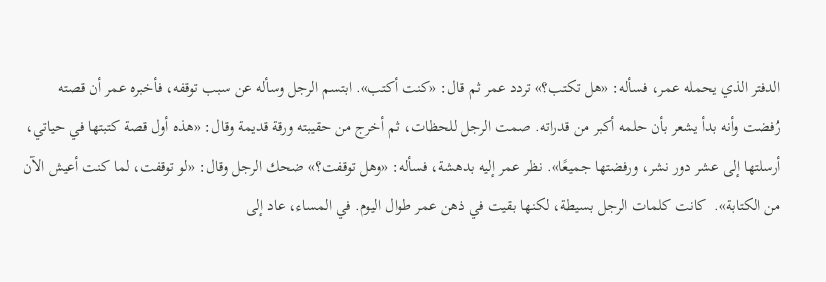الدفتر الذي يحمله عمر، فسأله: «هل تكتب؟» تردد عمر ثم قال: «كنت أكتب». ابتسم الرجل وسأله عن سبب توقفه، فأخبره عمر أن قصته رُفضت وأنه بدأ يشعر بأن حلمه أكبر من قدراته. صمت الرجل للحظات، ثم أخرج من حقيبته ورقة قديمة وقال: «هذه أول قصة كتبتها في حياتي، أرسلتها إلى عشر دور نشر، ورفضتها جميعًا». نظر عمر إليه بدهشة، فسأله: «وهل توقفت؟» ضحك الرجل وقال: «لو توقفت، لما كنت أعيش الآن من الكتابة».  كانت كلمات الرجل بسيطة، لكنها بقيت في ذهن عمر طوال اليوم. في المساء، عاد إلى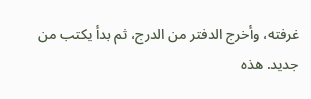غرفته، وأخرج الدفتر من الدرج، ثم بدأ يكتب من جديد. هذه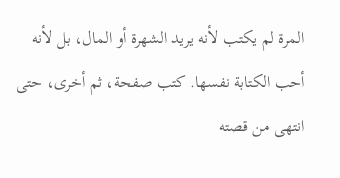المرة لم يكتب لأنه يريد الشهرة أو المال، بل لأنه أحب الكتابة نفسها. كتب صفحة، ثم أخرى، حتى انتهى من قصته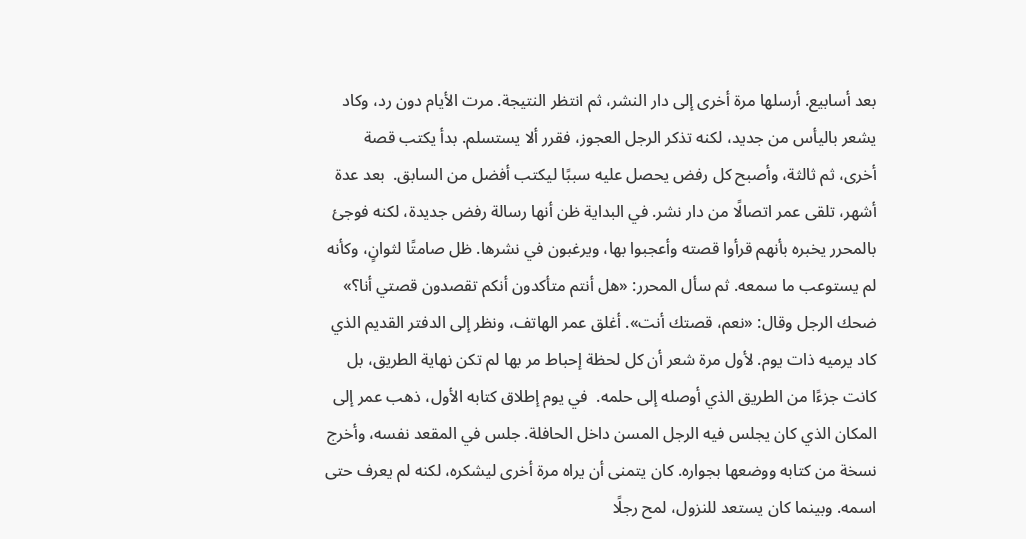بعد أسابيع. أرسلها مرة أخرى إلى دار النشر، ثم انتظر النتيجة. مرت الأيام دون رد، وكاد يشعر باليأس من جديد، لكنه تذكر الرجل العجوز، فقرر ألا يستسلم. بدأ يكتب قصة أخرى، ثم ثالثة، وأصبح كل رفض يحصل عليه سببًا ليكتب أفضل من السابق.  بعد عدة أشهر، تلقى عمر اتصالًا من دار نشر. في البداية ظن أنها رسالة رفض جديدة، لكنه فوجئ بالمحرر يخبره بأنهم قرأوا قصته وأعجبوا بها، ويرغبون في نشرها. ظل صامتًا لثوانٍ، وكأنه لم يستوعب ما سمعه. ثم سأل المحرر: «هل أنتم متأكدون أنكم تقصدون قصتي أنا؟» ضحك الرجل وقال: «نعم، قصتك أنت». أغلق عمر الهاتف، ونظر إلى الدفتر القديم الذي كاد يرميه ذات يوم. لأول مرة شعر أن كل لحظة إحباط مر بها لم تكن نهاية الطريق، بل كانت جزءًا من الطريق الذي أوصله إلى حلمه.  في يوم إطلاق كتابه الأول، ذهب عمر إلى المكان الذي كان يجلس فيه الرجل المسن داخل الحافلة. جلس في المقعد نفسه، وأخرج نسخة من كتابه ووضعها بجواره. كان يتمنى أن يراه مرة أخرى ليشكره، لكنه لم يعرف حتى اسمه. وبينما كان يستعد للنزول، لمح رجلًا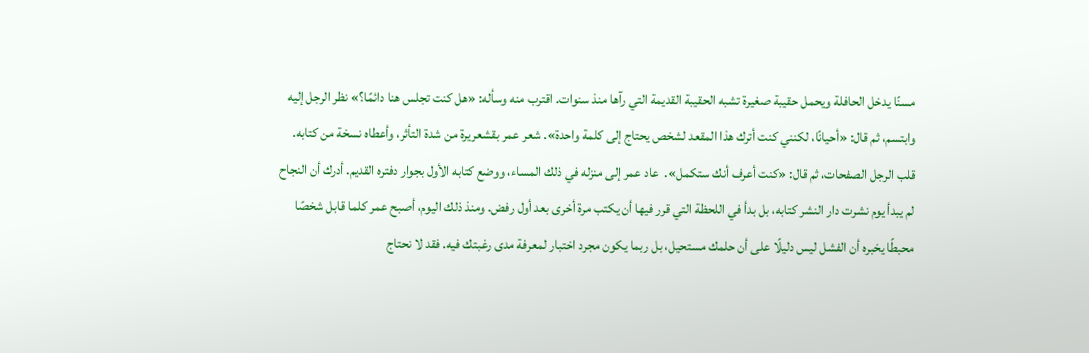مسنًا يدخل الحافلة ويحمل حقيبة صغيرة تشبه الحقيبة القديمة التي رآها منذ سنوات. اقترب منه وسأله: «هل كنت تجلس هنا دائمًا؟» نظر الرجل إليه وابتسم، ثم قال: «أحيانًا، لكنني كنت أترك هذا المقعد لشخص يحتاج إلى كلمة واحدة». شعر عمر بقشعريرة من شدة التأثر، وأعطاه نسخة من كتابه. قلب الرجل الصفحات، ثم قال: «كنت أعرف أنك ستكمل».  عاد عمر إلى منزله في ذلك المساء، ووضع كتابه الأول بجوار دفتره القديم. أدرك أن النجاح لم يبدأ يوم نشرت دار النشر كتابه، بل بدأ في اللحظة التي قرر فيها أن يكتب مرة أخرى بعد أول رفض. ومنذ ذلك اليوم، أصبح عمر كلما قابل شخصًا محبطًا يخبره أن الفشل ليس دليلًا على أن حلمك مستحيل، بل ربما يكون مجرد اختبار لمعرفة مدى رغبتك فيه. فقد لا نحتاج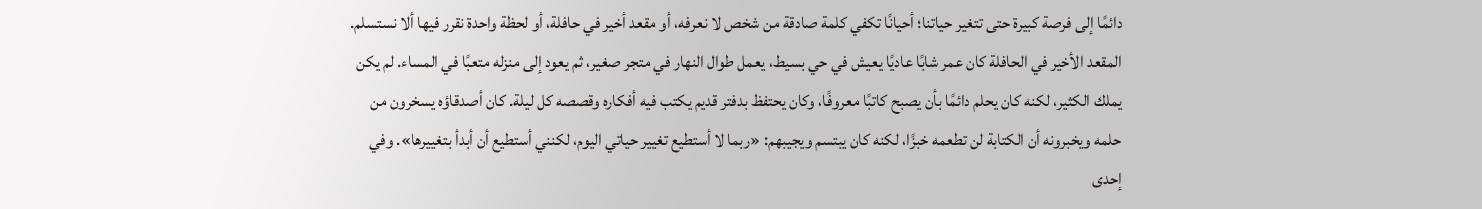دائمًا إلى فرصة كبيرة حتى تتغير حياتنا؛ أحيانًا تكفي كلمة صادقة من شخص لا نعرفه، أو مقعد أخير في حافلة، أو لحظة واحدة نقرر فيها ألا نستسلم.
المقعد الأخير في الحافلة كان عمر شابًا عاديًا يعيش في حي بسيط، يعمل طوال النهار في متجر صغير، ثم يعود إلى منزله متعبًا في المساء. لم يكن يملك الكثير، لكنه كان يحلم دائمًا بأن يصبح كاتبًا معروفًا، وكان يحتفظ بدفتر قديم يكتب فيه أفكاره وقصصه كل ليلة. كان أصدقاؤه يسخرون من حلمه ويخبرونه أن الكتابة لن تطعمه خبزًا، لكنه كان يبتسم ويجيبهم: «ربما لا أستطيع تغيير حياتي اليوم، لكنني أستطيع أن أبدأ بتغييرها». وفي إحدى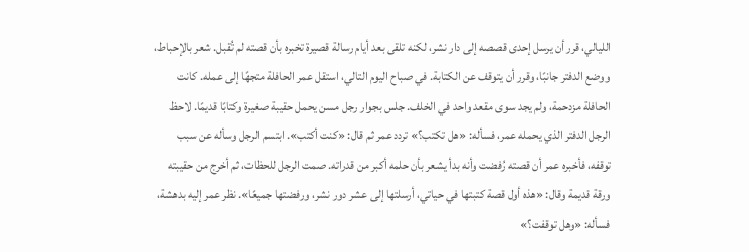الليالي، قرر أن يرسل إحدى قصصه إلى دار نشر، لكنه تلقى بعد أيام رسالة قصيرة تخبره بأن قصته لم تُقبل. شعر بالإحباط، ووضع الدفتر جانبًا، وقرر أن يتوقف عن الكتابة. في صباح اليوم التالي، استقل عمر الحافلة متجهًا إلى عمله. كانت الحافلة مزدحمة، ولم يجد سوى مقعد واحد في الخلف. جلس بجوار رجل مسن يحمل حقيبة صغيرة وكتابًا قديمًا. لاحظ الرجل الدفتر الذي يحمله عمر، فسأله: «هل تكتب؟» تردد عمر ثم قال: «كنت أكتب». ابتسم الرجل وسأله عن سبب توقفه، فأخبره عمر أن قصته رُفضت وأنه بدأ يشعر بأن حلمه أكبر من قدراته. صمت الرجل للحظات، ثم أخرج من حقيبته ورقة قديمة وقال: «هذه أول قصة كتبتها في حياتي، أرسلتها إلى عشر دور نشر، ورفضتها جميعًا». نظر عمر إليه بدهشة، فسأله: «وهل توقفت؟»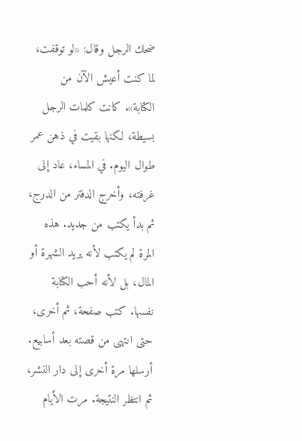ضحك الرجل وقال: «لو توقفت، لما كنت أعيش الآن من الكتابة». كانت كلمات الرجل بسيطة، لكنها بقيت في ذهن عمر طوال اليوم. في المساء، عاد إلى غرفته، وأخرج الدفتر من الدرج، ثم بدأ يكتب من جديد. هذه المرة لم يكتب لأنه يريد الشهرة أو المال، بل لأنه أحب الكتابة نفسها. كتب صفحة، ثم أخرى، حتى انتهى من قصته بعد أسابيع. أرسلها مرة أخرى إلى دار النشر، ثم انتظر النتيجة. مرت الأيام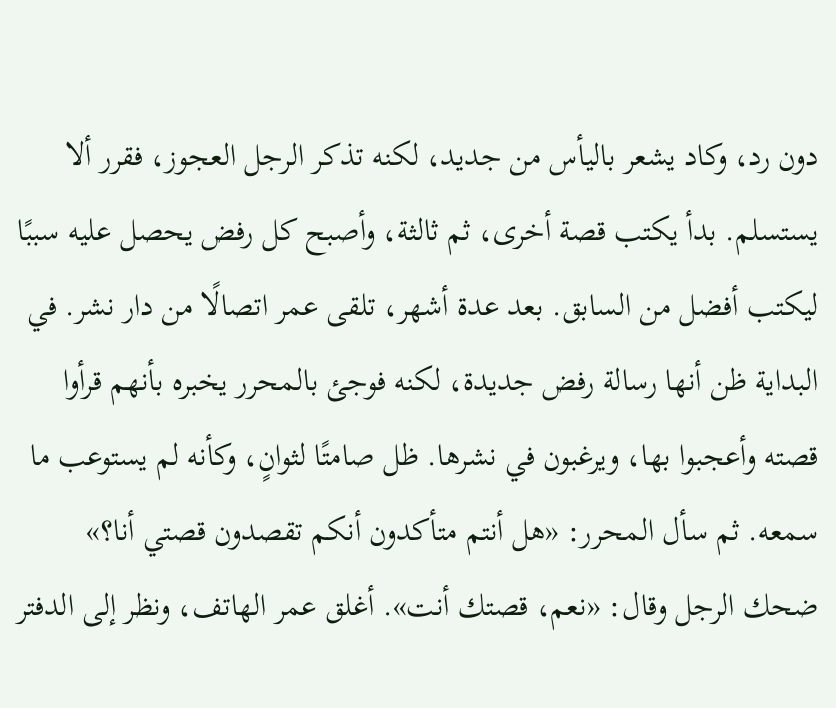دون رد، وكاد يشعر باليأس من جديد، لكنه تذكر الرجل العجوز، فقرر ألا يستسلم. بدأ يكتب قصة أخرى، ثم ثالثة، وأصبح كل رفض يحصل عليه سببًا ليكتب أفضل من السابق. بعد عدة أشهر، تلقى عمر اتصالًا من دار نشر. في البداية ظن أنها رسالة رفض جديدة، لكنه فوجئ بالمحرر يخبره بأنهم قرأوا قصته وأعجبوا بها، ويرغبون في نشرها. ظل صامتًا لثوانٍ، وكأنه لم يستوعب ما سمعه. ثم سأل المحرر: «هل أنتم متأكدون أنكم تقصدون قصتي أنا؟» ضحك الرجل وقال: «نعم، قصتك أنت». أغلق عمر الهاتف، ونظر إلى الدفتر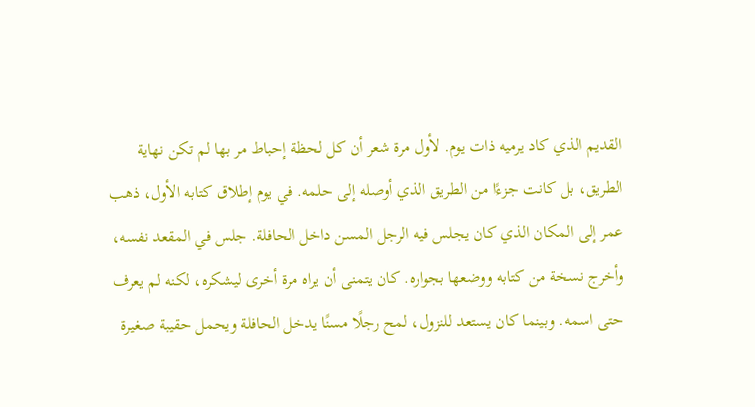القديم الذي كاد يرميه ذات يوم. لأول مرة شعر أن كل لحظة إحباط مر بها لم تكن نهاية الطريق، بل كانت جزءًا من الطريق الذي أوصله إلى حلمه. في يوم إطلاق كتابه الأول، ذهب عمر إلى المكان الذي كان يجلس فيه الرجل المسن داخل الحافلة. جلس في المقعد نفسه، وأخرج نسخة من كتابه ووضعها بجواره. كان يتمنى أن يراه مرة أخرى ليشكره، لكنه لم يعرف حتى اسمه. وبينما كان يستعد للنزول، لمح رجلًا مسنًا يدخل الحافلة ويحمل حقيبة صغيرة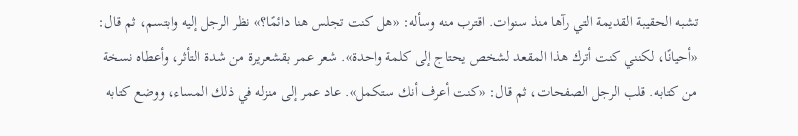تشبه الحقيبة القديمة التي رآها منذ سنوات. اقترب منه وسأله: «هل كنت تجلس هنا دائمًا؟» نظر الرجل إليه وابتسم، ثم قال: «أحيانًا، لكنني كنت أترك هذا المقعد لشخص يحتاج إلى كلمة واحدة». شعر عمر بقشعريرة من شدة التأثر، وأعطاه نسخة من كتابه. قلب الرجل الصفحات، ثم قال: «كنت أعرف أنك ستكمل». عاد عمر إلى منزله في ذلك المساء، ووضع كتابه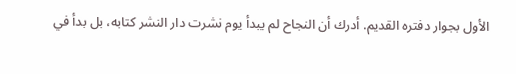الأول بجوار دفتره القديم. أدرك أن النجاح لم يبدأ يوم نشرت دار النشر كتابه، بل بدأ في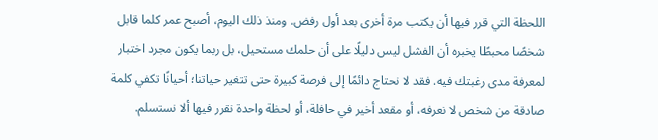اللحظة التي قرر فيها أن يكتب مرة أخرى بعد أول رفض. ومنذ ذلك اليوم، أصبح عمر كلما قابل شخصًا محبطًا يخبره أن الفشل ليس دليلًا على أن حلمك مستحيل، بل ربما يكون مجرد اختبار لمعرفة مدى رغبتك فيه. فقد لا نحتاج دائمًا إلى فرصة كبيرة حتى تتغير حياتنا؛ أحيانًا تكفي كلمة صادقة من شخص لا نعرفه، أو مقعد أخير في حافلة، أو لحظة واحدة نقرر فيها ألا نستسلم.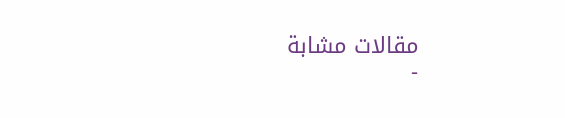مقالات مشابة
-